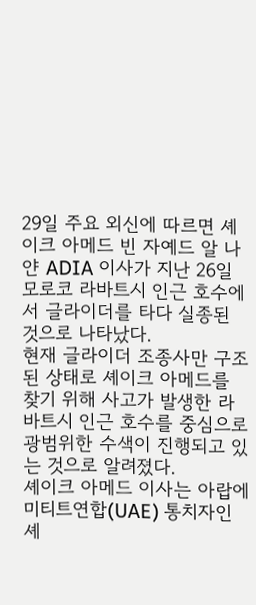29일 주요 외신에 따르면 셰이크 아메드 빈 자예드 알 나얀 ADIA 이사가 지난 26일 모로코 라바트시 인근 호수에서 글라이더를 타다 실종된 것으로 나타났다.
현재 글라이더 조종사만 구조된 상태로 셰이크 아메드를 찾기 위해 사고가 발생한 라바트시 인근 호수를 중심으로 광범위한 수색이 진행되고 있는 것으로 알려졌다.
셰이크 아메드 이사는 아랍에미티트연합(UAE) 통치자인 셰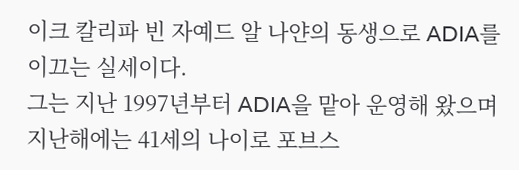이크 칼리파 빈 자예드 알 나얀의 동생으로 ADIA를 이끄는 실세이다.
그는 지난 1997년부터 ADIA을 맡아 운영해 왔으며 지난해에는 41세의 나이로 포브스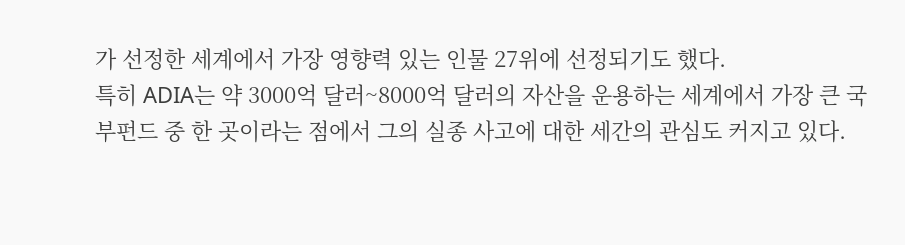가 선정한 세계에서 가장 영향력 있는 인물 27위에 선정되기도 했다.
특히 ADIA는 약 3000억 달러~8000억 달러의 자산을 운용하는 세계에서 가장 큰 국부펀드 중 한 곳이라는 점에서 그의 실종 사고에 대한 세간의 관심도 커지고 있다.